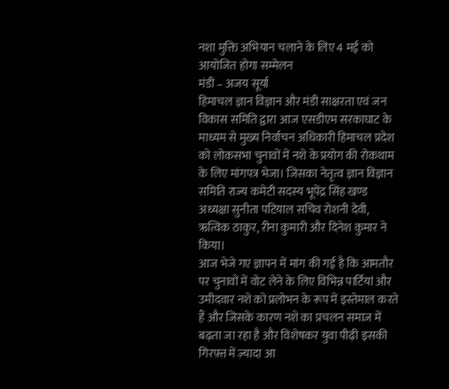नशा मुक्ति अभियान चलाने के लिए 4 मई को आयोजित होगा सम्मेलन
मंडी – अजय सूर्या
हिमाचल ज्ञान विज्ञान और मंडी साक्षरता एवं जन विकास समिति द्वारा आज एसडीएम सरकाघाट के माध्यम से मुख्य निर्वाचन अधिकारी हिमाचल प्रदेश को लोकसभा चुनावों में नशे के प्रयोग की रोकथाम के लिए मांगपत्र भेजा। जिसका नेतृत्व ज्ञान विज्ञान समिति राज्य कमेटी सदस्य भूपेंद्र सिंह खण्ड अध्यक्षा सुनीता पटियाल सचिव रोशनी देवी, ऋत्विक ठाकुर, रीना कुमारी और दिनेश कुमार ने किया।
आज भेजे गए ज्ञापन में मांग की गई है कि आमतौर पर चुनावों में वोट लेने के लिए विभिन्न पार्टियां और उमीदवार नशे को प्रलोभन के रूप में इस्तेमाल करते हैं और जिसके कारण नशे का प्रचलन समाज में बढ़ता जा रहा है और विशेषकर युवा पीढ़ी इसकी गिरफ़्त में ज़्यादा आ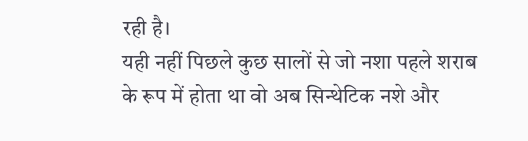रही है।
यही नहीं पिछले कुछ सालों से जो नशा पहले शराब के रूप में होता था वो अब सिन्थेटिक नशे और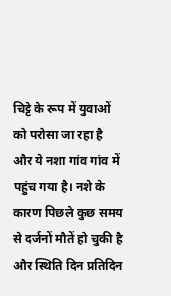चिट्टे के रूप में युवाओं को परोसा जा रहा है और ये नशा गांव गांव में पहुंच गया है। नशे के कारण पिछले कुछ समय से दर्जनों मौतें हो चुकी है और स्थिति दिन प्रतिदिन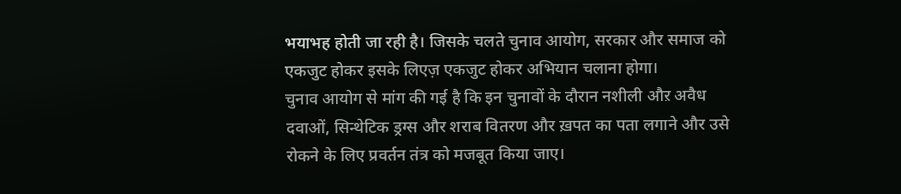भयाभह होती जा रही है। जिसके चलते चुनाव आयोग, सरकार और समाज को एकजुट होकर इसके लिएज़ एकजुट होकर अभियान चलाना होगा।
चुनाव आयोग से मांग की गई है कि इन चुनावों के दौरान नशीली औऱ अवैध दवाओं, सिन्थेटिक ड्रग्स और शराब वितरण और ख़पत का पता लगाने और उसे रोकने के लिए प्रवर्तन तंत्र को मजबूत किया जाए।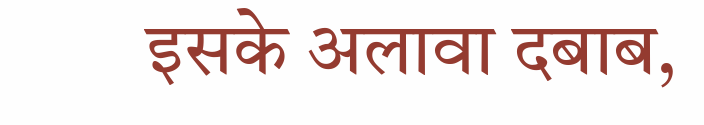इसके अलावा दबाब,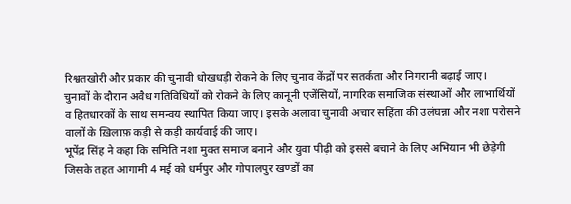रिश्वतखोरी और प्रकार की चुनावी धोखधड़ी रोकने के लिए चुनाव केंद्रों पर सतर्कता और निगरानी बढ़ाई जाए।
चुनावों के दौरान अवैध गतिविधियों को रोकने के लिए कानूनी एजेंसियों, नागरिक समाजिक संस्थाओं और लाभार्थियों व हितधारकों के साथ समन्वय स्थापित किया जाए। इसके अलावा चुनावी अचार सहिंता की उलंघन्ना और नशा परोसने वालों के ख़िलाफ़ कड़ी से कड़ी कार्यवाई की जाए।
भूपेंद्र सिंह ने कहा कि समिति नशा मुक्त समाज बनाने और युवा पीढ़ी को इससे बचाने के लिए अभियान भी छेड़ेगी जिसके तहत आगामी 4 मई को धर्मपुर और गोपालपुर खण्डों का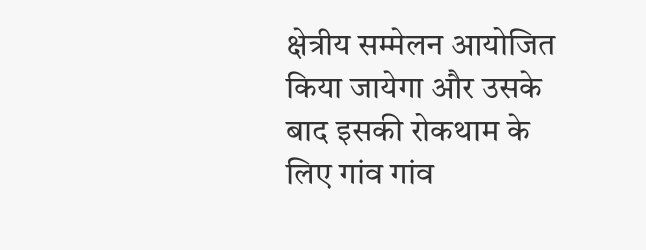क्षेत्रीय सम्मेलन आयोजित किया जायेगा और उसके बाद इसकी रोकथाम के लिए गांव गांव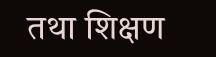तथा शिक्षण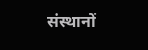संस्थानों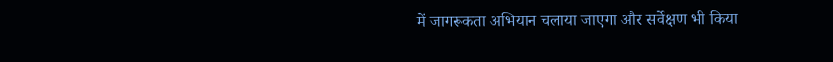में जागरूकता अभियान चलाया जाएगा और सर्वेक्षण भी किया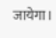जायेगा।